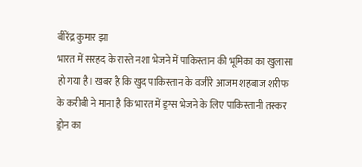बीरेंद्र कुमार झा
भारत में सरहद के रास्ते नशा भेजने में पाकिस्तान की भूमिका का खुलासा हो गया है। खबर है कि खुद पाकिस्तान के वजीरे आजम शहबाज शरीफ के करीबी ने माना है कि भारत में ड्रग्स भेजने के लिए पाकिस्तानी तस्कर ड्रोन का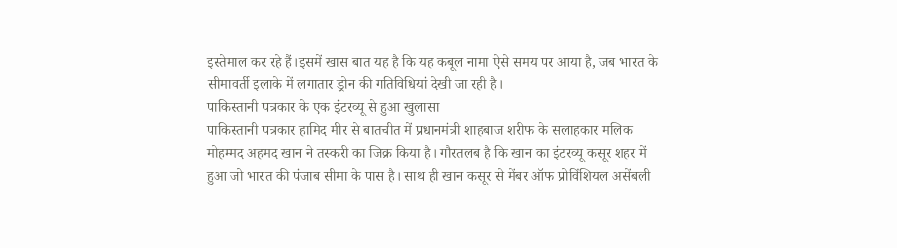इस्तेमाल कर रहे हैं।इसमें खास बात यह है कि यह कबूल नामा ऐसे समय पर आया है, जब भारत के सीमावर्ती इलाके में लगातार ड्रोन की गतिविधियां देखी जा रही है।
पाकिस्तानी पत्रकार के एक इंटरव्यू से हुआ खुलासा
पाकिस्तानी पत्रकार हामिद मीर से बातचीत में प्रधानमंत्री शाहबाज शरीफ के सलाहकार मलिक मोहम्मद अहमद खान ने तस्करी का जिक्र किया है। गौरतलब है कि खान का इंटरव्यू कसूर शहर में हुआ जो भारत की पंजाब सीमा के पास है। साथ ही खान कसूर से मेंबर ऑफ प्रोविंशियल असेंबली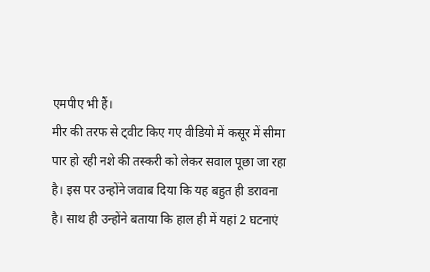एमपीए भी हैं।
मीर की तरफ से ट्वीट किए गए वीडियो में कसूर में सीमा पार हो रही नशे की तस्करी को लेकर सवाल पूछा जा रहा है। इस पर उन्होंने जवाब दिया कि यह बहुत ही डरावना है। साथ ही उन्होंने बताया कि हाल ही में यहां 2 घटनाएं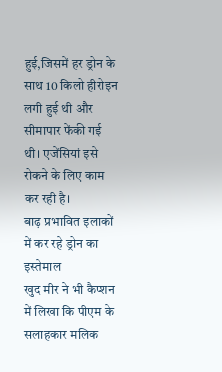हुई,जिसमें हर ड्रोन के साथ 10 किलो हीरोइन लगी हुई थी और सीमापार फेंकी गई थी। एजेंसियां इसे रोकने के लिए काम कर रही है।
बाढ़ प्रभावित इलाकों में कर रहे ड्रोन का इस्तेमाल
खुद मीर ने भी कैप्शन में लिखा कि पीएम के सलाहकार मलिक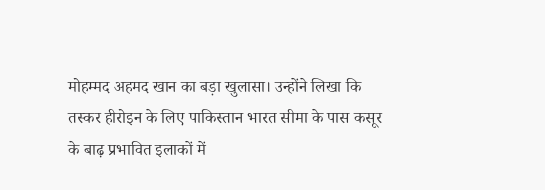मोहम्मद अहमद खान का बड़ा खुलासा। उन्होंने लिखा कि तस्कर हीरोइन के लिए पाकिस्तान भारत सीमा के पास कसूर के बाढ़ प्रभावित इलाकों में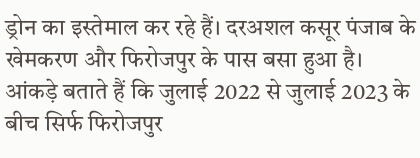ड्रोन का इस्तेमाल कर रहे हैं। दरअशल कसूर पंजाब के खेमकरण और फिरोजपुर के पास बसा हुआ है। आंकड़े बताते हैं कि जुलाई 2022 से जुलाई 2023 के बीच सिर्फ फिरोजपुर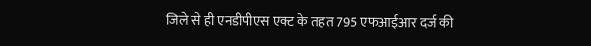जिले से ही एनडीपीएस एक्ट के तहत 795 एफआईआर दर्ज की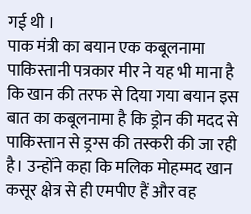गई थी ।
पाक मंत्री का बयान एक कबूलनामा
पाकिस्तानी पत्रकार मीर ने यह भी माना है कि खान की तरफ से दिया गया बयान इस बात का कबूलनामा है कि ड्रोन की मदद से पाकिस्तान से ड्रग्स की तस्करी की जा रही है। उन्होंने कहा कि मलिक मोहम्मद खान कसूर क्षेत्र से ही एमपीए हैं और वह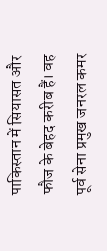पाकिस्तान में सियासत और फौज के बेहद करीब हैं। वह पूर्व सेना प्रमुख जनरल कमर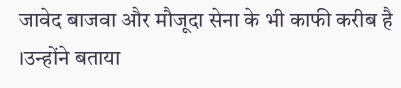जावेद बाजवा और मौजूदा सेना के भी काफी करीब है ।उन्होंने बताया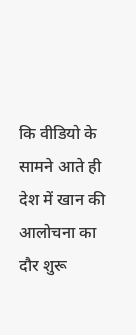कि वीडियो के सामने आते ही देश में खान की आलोचना का दौर शुरू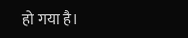हो गया है।